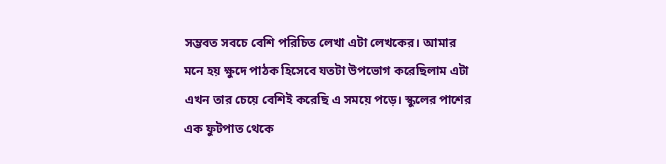সম্ভবত সবচে বেশি পরিচিত লেখা এটা লেখকের। আমার মনে হয় ক্ষুদে পাঠক হিসেবে যতটা উপভোগ করেছিলাম এটা এখন তার চেয়ে বেশিই করেছি এ সময়ে পড়ে। স্কুলের পাশের এক ফুটপাত থেকে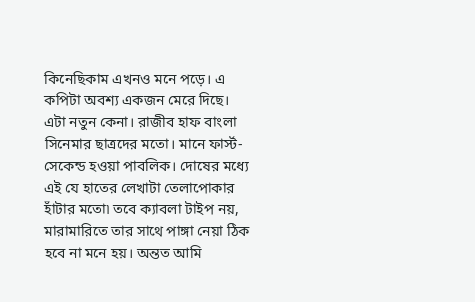কিনেছিকাম এখনও মনে পড়ে। এ কপিটা অবশ্য একজন মেরে দিছে। এটা নতুন কেনা। রাজীব হাফ বাংলা সিনেমার ছাত্রদের মতো। মানে ফার্স্ট-সেকেন্ড হওয়া পাবলিক। দোষের মধ্যে এই যে হাতের লেখাটা তেলাপোকার হাঁটার মতো৷ তবে ক্যাবলা টাইপ নয়, মারামারিতে তার সাথে পাঙ্গা নেয়া ঠিক হবে না মনে হয়। অন্তত আমি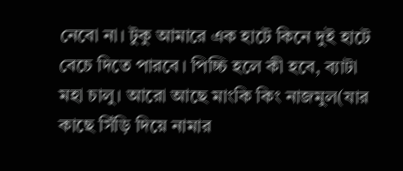নেবো না। টুকু আমারে এক হাটে কিনে দুই হাটে বেচে দিতে পারবে। পিচ্চি হলে কী হবে, ব্যাটা মহা চালু। আরো আছে মাংকি কিং নাজমুল(যার কাছে সিঁড়ি দিয়ে নামার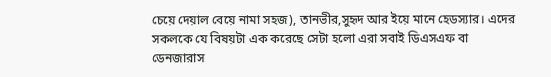চেয়ে দেয়াল বেয়ে নামা সহজ), তানভীর,সুহৃদ আর ইয়ে মানে হেডস্যার। এদের সকলকে যে বিষয়টা এক করেছে সেটা হলো এরা সবাই ডিএসএফ বা ডেনজারাস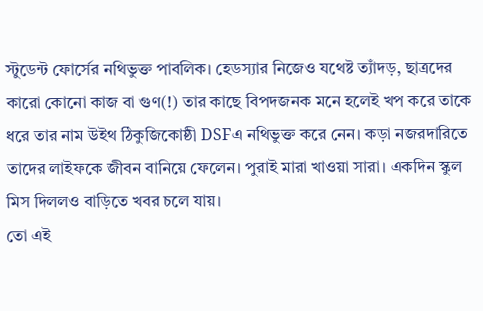স্টুডেন্ট ফোর্সের নথিভুক্ত পাবলিক। হেডস্যার নিজেও যথেষ্ট ত্যাঁদড়, ছাত্রদের কারো কোনো কাজ বা গুণ(!) তার কাছে বিপদজনক মনে হলেই খপ করে তাকে ধরে তার নাম উইথ ঠিকুজিকোষ্ঠী DSFএ নথিভুক্ত করে নেন। কড়া নজরদারিতে তাদের লাইফকে জীবন বানিয়ে ফেলেন। পুরাই মারা খাওয়া সারা। একদিন স্কুল মিস দিললও বাড়িতে খবর চলে যায়।
তো এই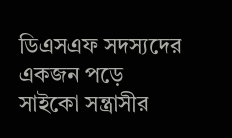ডিএসএফ সদস্যদের একজন পড়ে সাইকো সন্ত্রাসীর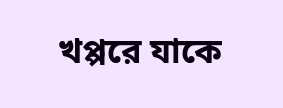খপ্পরে যাকে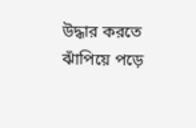উদ্ধার করতে ঝাঁপিয়ে পড়ে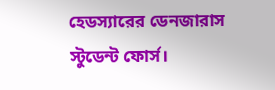হেডস্যারের ডেনজারাস স্টুডেন্ট ফোর্স।